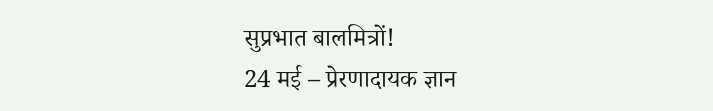सुप्रभात बालमित्रों!
24 मई – प्रेरणादायक ज्ञान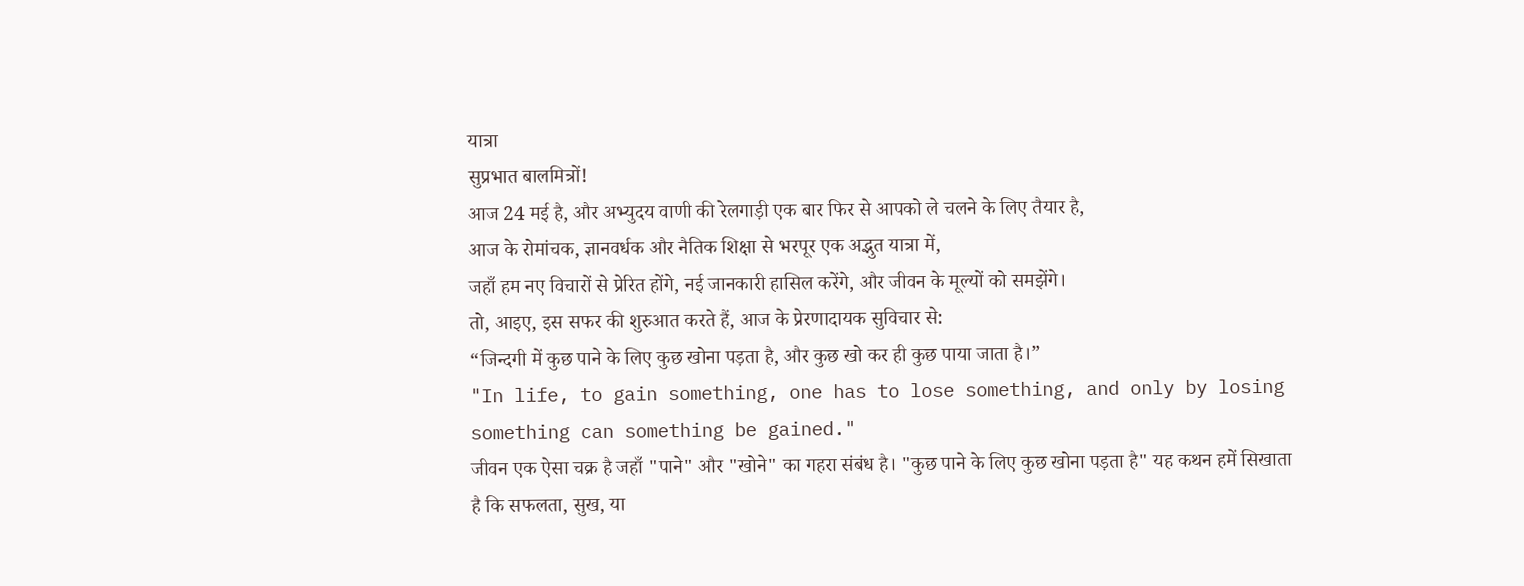यात्रा
सुप्रभात बालमित्रों!
आज 24 मई है, और अभ्युदय वाणी की रेलगाड़ी एक बार फिर से आपको ले चलने के लिए तैयार है,
आज के रोमांचक, ज्ञानवर्धक और नैतिक शिक्षा से भरपूर एक अद्भुत यात्रा में,
जहाँ हम नए विचारों से प्रेरित होंगे, नई जानकारी हासिल करेंगे, और जीवन के मूल्यों को समझेंगे।
तो, आइए, इस सफर की शुरुआत करते हैं, आज के प्रेरणादायक सुविचार से:
“जिन्दगी में कुछ पाने के लिए कुछ खोना पड़ता है, और कुछ खो कर ही कुछ पाया जाता है।”
"In life, to gain something, one has to lose something, and only by losing something can something be gained."
जीवन एक ऐसा चक्र है जहाँ "पाने" और "खोने" का गहरा संबंध है। "कुछ पाने के लिए कुछ खोना पड़ता है" यह कथन हमें सिखाता है कि सफलता, सुख, या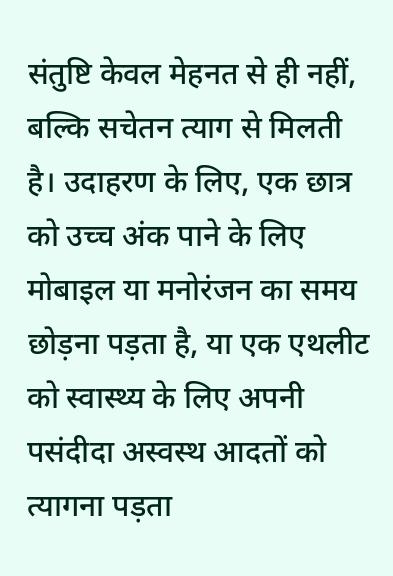संतुष्टि केवल मेहनत से ही नहीं, बल्कि सचेतन त्याग से मिलती है। उदाहरण के लिए, एक छात्र को उच्च अंक पाने के लिए मोबाइल या मनोरंजन का समय छोड़ना पड़ता है, या एक एथलीट को स्वास्थ्य के लिए अपनी पसंदीदा अस्वस्थ आदतों को त्यागना पड़ता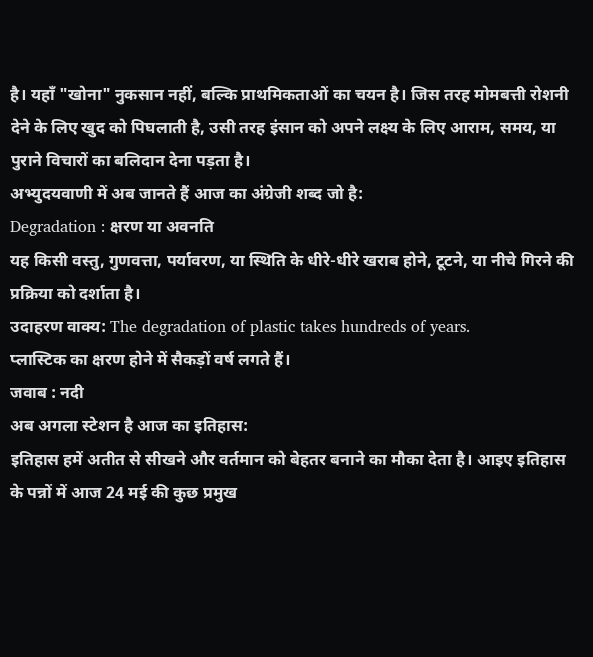है। यहाँ "खोना" नुकसान नहीं, बल्कि प्राथमिकताओं का चयन है। जिस तरह मोमबत्ती रोशनी देने के लिए खुद को पिघलाती है, उसी तरह इंसान को अपने लक्ष्य के लिए आराम, समय, या पुराने विचारों का बलिदान देना पड़ता है।
अभ्युदयवाणी में अब जानते हैं आज का अंग्रेजी शब्द जो है:
Degradation : क्षरण या अवनति
यह किसी वस्तु, गुणवत्ता, पर्यावरण, या स्थिति के धीरे-धीरे खराब होने, टूटने, या नीचे गिरने की प्रक्रिया को दर्शाता है।
उदाहरण वाक्य: The degradation of plastic takes hundreds of years.
प्लास्टिक का क्षरण होने में सैकड़ों वर्ष लगते हैं।
जवाब : नदी
अब अगला स्टेशन है आज का इतिहास:
इतिहास हमें अतीत से सीखने और वर्तमान को बेहतर बनाने का मौका देता है। आइए इतिहास के पन्नों में आज 24 मई की कुछ प्रमुख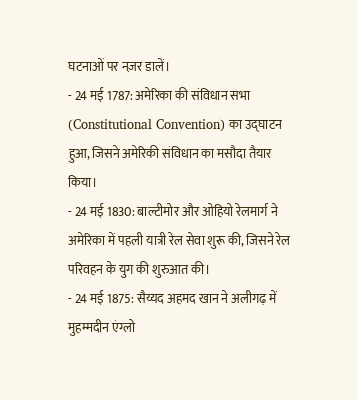घटनाओं पर नज़र डालें।
- 24 मई 1787: अमेरिका की संविधान सभा (Constitutional Convention) का उद्घाटन हुआ, जिसने अमेरिकी संविधान का मसौदा तैयार किया।
- 24 मई 1830: बाल्टीमोर और ओहियो रेलमार्ग ने अमेरिका में पहली यात्री रेल सेवा शुरू की, जिसने रेल परिवहन के युग की शुरुआत की।
- 24 मई 1875: सैय्यद अहमद खान ने अलीगढ़ में मुहम्मदीन एंग्लो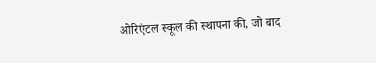ओरिएंटल स्कूल की स्थापना की, जो बाद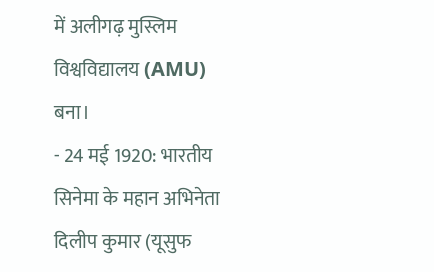में अलीगढ़ मुस्लिम विश्वविद्यालय (AMU) बना।
- 24 मई 1920: भारतीय सिनेमा के महान अभिनेता दिलीप कुमार (यूसुफ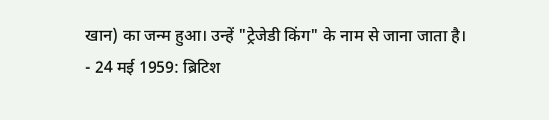खान) का जन्म हुआ। उन्हें "ट्रेजेडी किंग" के नाम से जाना जाता है।
- 24 मई 1959: ब्रिटिश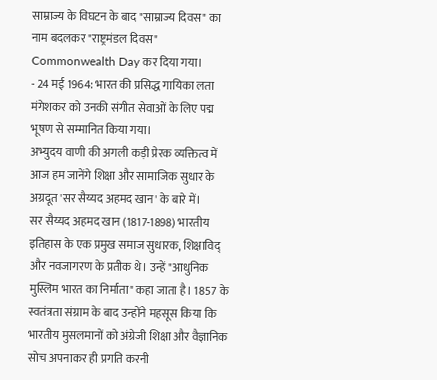साम्राज्य के विघटन के बाद "साम्राज्य दिवस" का नाम बदलकर "राष्ट्रमंडल दिवस" Commonwealth Day कर दिया गया।
- 24 मई 1964: भारत की प्रसिद्ध गायिका लता मंगेशकर को उनकी संगीत सेवाओं के लिए पद्म भूषण से सम्मानित किया गया।
अभ्युदय वाणी की अगली कड़ी प्रेरक व्यक्तित्व में आज हम जानेंगे शिक्षा और सामाजिक सुधार के अग्रदूत 'सर सैय्यद अहमद खान' के बारे में।
सर सैय्यद अहमद खान (1817-1898) भारतीय इतिहास के एक प्रमुख समाज सुधारक, शिक्षाविद् और नवजागरण के प्रतीक थे। उन्हें "आधुनिक मुस्लिम भारत का निर्माता" कहा जाता है। 1857 के स्वतंत्रता संग्राम के बाद उन्होंने महसूस किया कि भारतीय मुसलमानों को अंग्रेजी शिक्षा और वैज्ञानिक सोच अपनाकर ही प्रगति करनी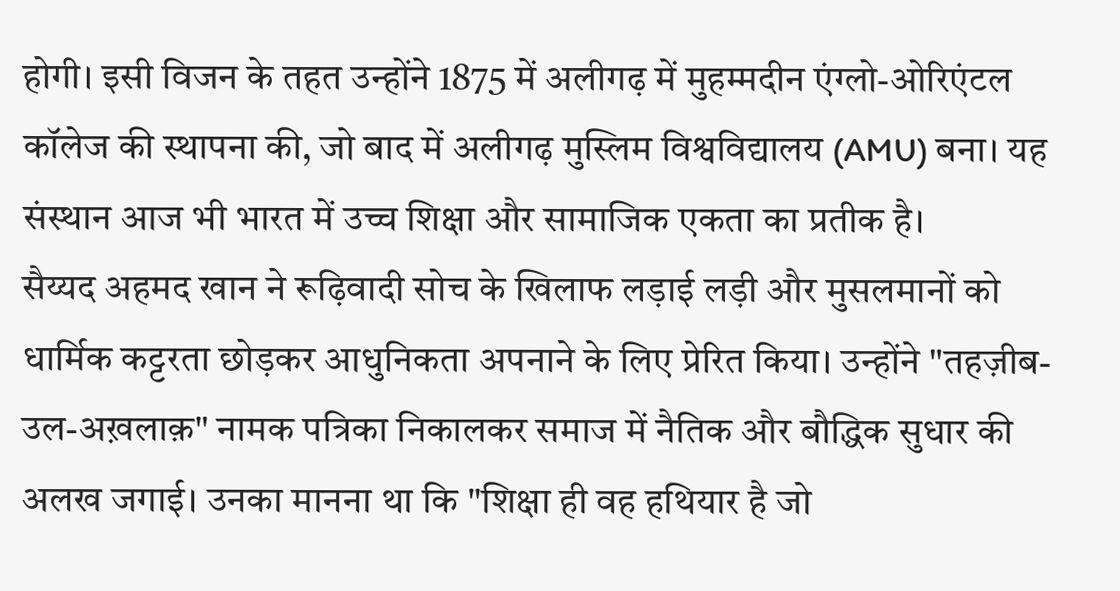होगी। इसी विजन के तहत उन्होंने 1875 में अलीगढ़ में मुहम्मदीन एंग्लो-ओरिएंटल कॉलेज की स्थापना की, जो बाद में अलीगढ़ मुस्लिम विश्वविद्यालय (AMU) बना। यह संस्थान आज भी भारत में उच्च शिक्षा और सामाजिक एकता का प्रतीक है।
सैय्यद अहमद खान ने रूढ़िवादी सोच के खिलाफ लड़ाई लड़ी और मुसलमानों को धार्मिक कट्टरता छोड़कर आधुनिकता अपनाने के लिए प्रेरित किया। उन्होंने "तहज़ीब-उल-अख़लाक़" नामक पत्रिका निकालकर समाज में नैतिक और बौद्धिक सुधार की अलख जगाई। उनका मानना था कि "शिक्षा ही वह हथियार है जो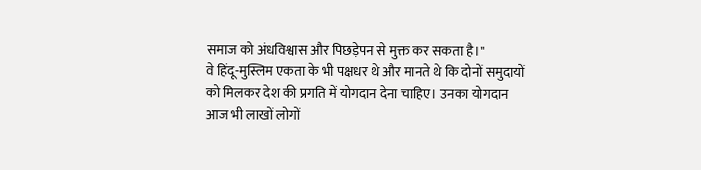समाज को अंधविश्वास और पिछड़ेपन से मुक्त कर सकता है।"
वे हिंदू-मुस्लिम एकता के भी पक्षधर थे और मानते थे कि दोनों समुदायों को मिलकर देश की प्रगति में योगदान देना चाहिए। उनका योगदान आज भी लाखों लोगों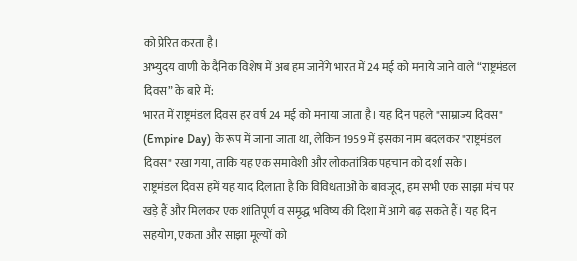को प्रेरित करता है।
अभ्युदय वाणी के दैनिक विशेष में अब हम जानेंगे भारत में 24 मई को मनाये जाने वाले “राष्ट्रमंडल दिवस” के बारे में:
भारत में राष्ट्रमंडल दिवस हर वर्ष 24 मई को मनाया जाता है। यह दिन पहले "साम्राज्य दिवस" (Empire Day) के रूप में जाना जाता था, लेकिन 1959 में इसका नाम बदलकर "राष्ट्रमंडल दिवस" रखा गया, ताकि यह एक समावेशी और लोकतांत्रिक पहचान को दर्शा सके।
राष्ट्रमंडल दिवस हमें यह याद दिलाता है कि विविधताओं के बावजूद, हम सभी एक साझा मंच पर खड़े हैं और मिलकर एक शांतिपूर्ण व समृद्ध भविष्य की दिशा में आगे बढ़ सकते हैं। यह दिन सहयोग, एकता और साझा मूल्यों को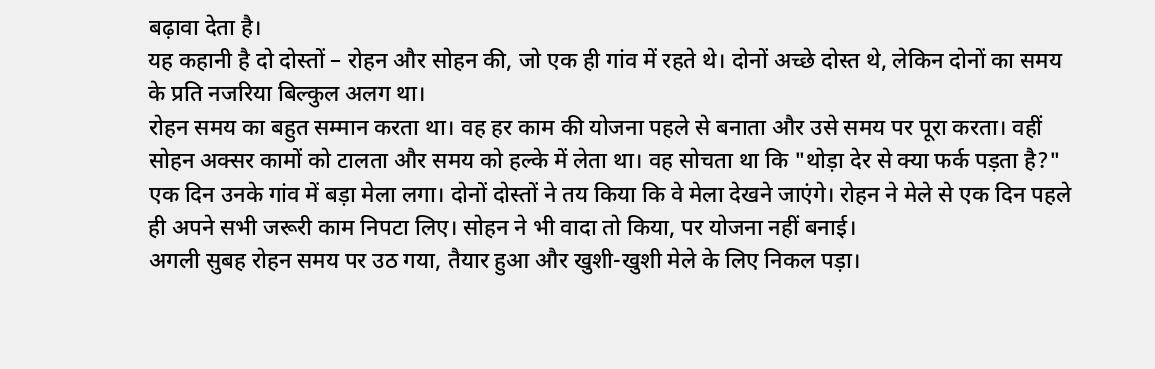बढ़ावा देता है।
यह कहानी है दो दोस्तों – रोहन और सोहन की, जो एक ही गांव में रहते थे। दोनों अच्छे दोस्त थे, लेकिन दोनों का समय के प्रति नजरिया बिल्कुल अलग था।
रोहन समय का बहुत सम्मान करता था। वह हर काम की योजना पहले से बनाता और उसे समय पर पूरा करता। वहीं सोहन अक्सर कामों को टालता और समय को हल्के में लेता था। वह सोचता था कि "थोड़ा देर से क्या फर्क पड़ता है?"
एक दिन उनके गांव में बड़ा मेला लगा। दोनों दोस्तों ने तय किया कि वे मेला देखने जाएंगे। रोहन ने मेले से एक दिन पहले ही अपने सभी जरूरी काम निपटा लिए। सोहन ने भी वादा तो किया, पर योजना नहीं बनाई।
अगली सुबह रोहन समय पर उठ गया, तैयार हुआ और खुशी-खुशी मेले के लिए निकल पड़ा।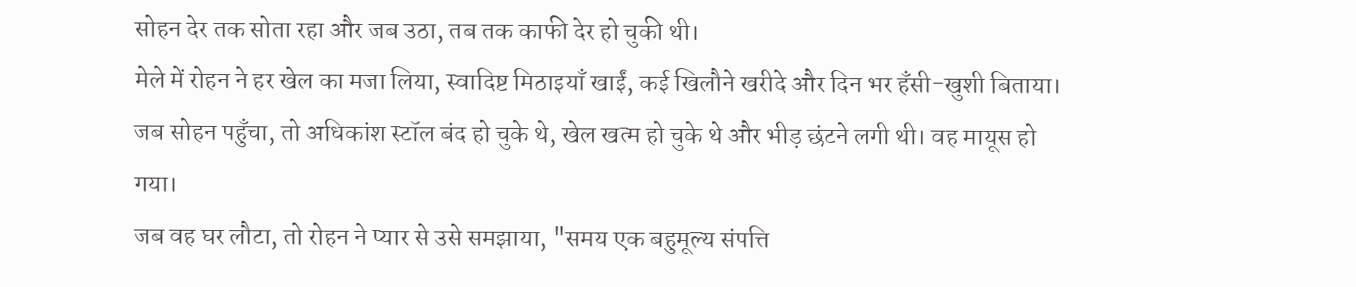सोहन देर तक सोता रहा और जब उठा, तब तक काफी देर हो चुकी थी।
मेले में रोहन ने हर खेल का मजा लिया, स्वादिष्ट मिठाइयाँ खाईं, कई खिलौने खरीदे और दिन भर हँसी-खुशी बिताया। जब सोहन पहुँचा, तो अधिकांश स्टॉल बंद हो चुके थे, खेल खत्म हो चुके थे और भीड़ छंटने लगी थी। वह मायूस हो गया।
जब वह घर लौटा, तो रोहन ने प्यार से उसे समझाया, "समय एक बहुमूल्य संपत्ति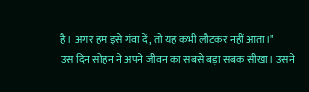है। अगर हम इसे गंवा दें, तो यह कभी लौटकर नहीं आता।"
उस दिन सोहन ने अपने जीवन का सबसे बड़ा सबक सीखा। उसने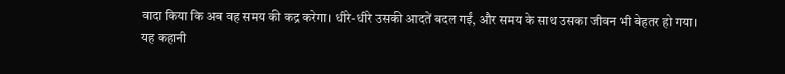वादा किया कि अब वह समय की कद्र करेगा। धीरे-धीरे उसकी आदतें बदल गईं, और समय के साथ उसका जीवन भी बेहतर हो गया।
यह कहानी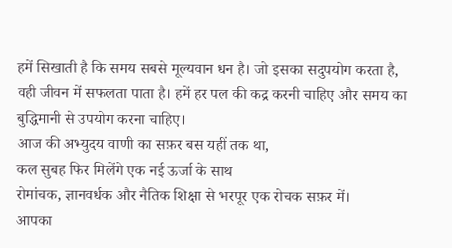हमें सिखाती है कि समय सबसे मूल्यवान धन है। जो इसका सदुपयोग करता है, वही जीवन में सफलता पाता है। हमें हर पल की कद्र करनी चाहिए और समय का बुद्धिमानी से उपयोग करना चाहिए।
आज की अभ्युदय वाणी का सफ़र बस यहीं तक था,
कल सुबह फिर मिलेंगे एक नई ऊर्जा के साथ
रोमांचक, ज्ञानवर्धक और नैतिक शिक्षा से भरपूर एक रोचक सफ़र में।
आपका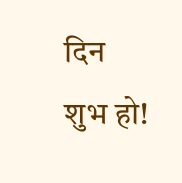दिन शुभ हो!